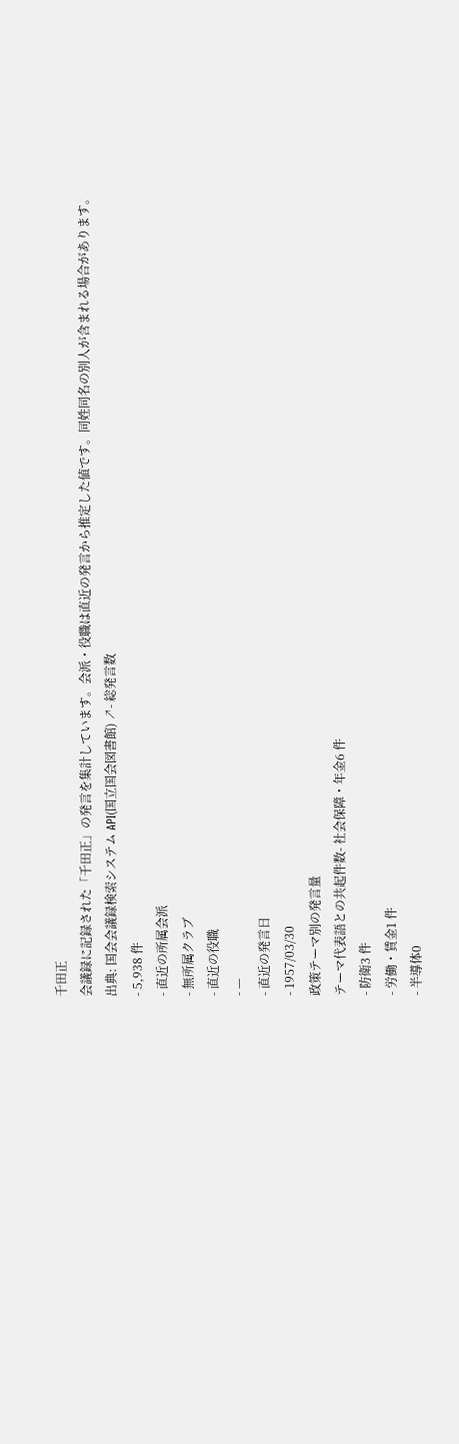千田正
会議録に記録された「千田正」の発言を集計しています。会派・役職は直近の発言から推定した値です。同姓同名の別人が含まれる場合があります。
出典: 国会会議録検索システム API(国立国会図書館) ↗- 総発言数
- 5,938 件
- 直近の所属会派
- 無所属クラブ
- 直近の役職
- —
- 直近の発言日
- 1957/03/30
政策テーマ別の発言量
テーマ代表語との共起件数- 社会保障・年金6 件
- 防衛3 件
- 労働・賃金1 件
- 半導体0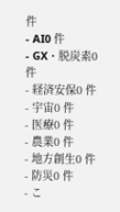件
- AI0 件
- GX・脱炭素0 件
- 経済安保0 件
- 宇宙0 件
- 医療0 件
- 農業0 件
- 地方創生0 件
- 防災0 件
- こ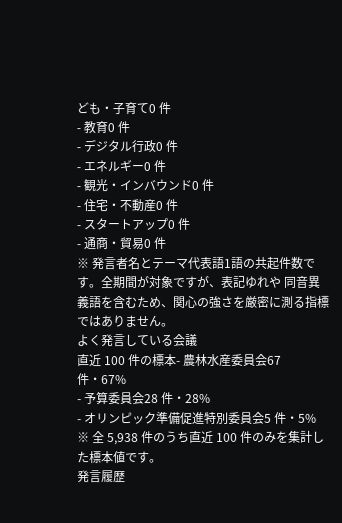ども・子育て0 件
- 教育0 件
- デジタル行政0 件
- エネルギー0 件
- 観光・インバウンド0 件
- 住宅・不動産0 件
- スタートアップ0 件
- 通商・貿易0 件
※ 発言者名とテーマ代表語1語の共起件数です。全期間が対象ですが、表記ゆれや 同音異義語を含むため、関心の強さを厳密に測る指標ではありません。
よく発言している会議
直近 100 件の標本- 農林水産委員会67 件・67%
- 予算委員会28 件・28%
- オリンピック準備促進特別委員会5 件・5%
※ 全 5,938 件のうち直近 100 件のみを集計した標本値です。
発言履歴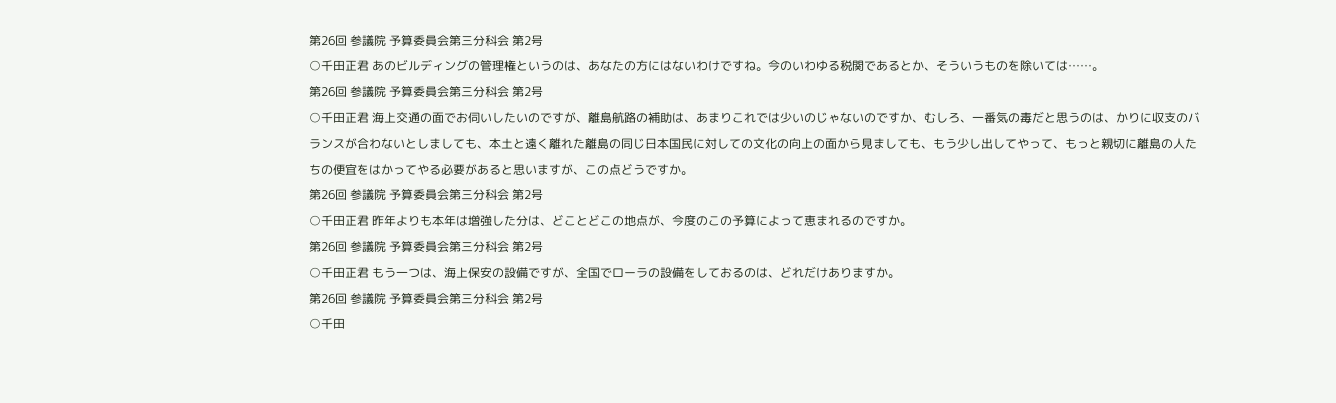第26回 参議院 予算委員会第三分科会 第2号
○千田正君 あのビルディングの管理権というのは、あなたの方にはないわけですね。今のいわゆる税関であるとか、そういうものを除いては……。
第26回 参議院 予算委員会第三分科会 第2号
○千田正君 海上交通の面でお伺いしたいのですが、離島航路の補助は、あまりこれでは少いのじゃないのですか、むしろ、一番気の毒だと思うのは、かりに収支のバランスが合わないとしましても、本土と遠く離れた離島の同じ日本国民に対しての文化の向上の面から見ましても、もう少し出してやって、もっと親切に離島の人たちの便宜をはかってやる必要があると思いますが、この点どうですか。
第26回 参議院 予算委員会第三分科会 第2号
○千田正君 昨年よりも本年は増強した分は、どことどこの地点が、今度のこの予算によって恵まれるのですか。
第26回 参議院 予算委員会第三分科会 第2号
○千田正君 もう一つは、海上保安の設備ですが、全国でローラの設備をしておるのは、どれだけありますか。
第26回 参議院 予算委員会第三分科会 第2号
○千田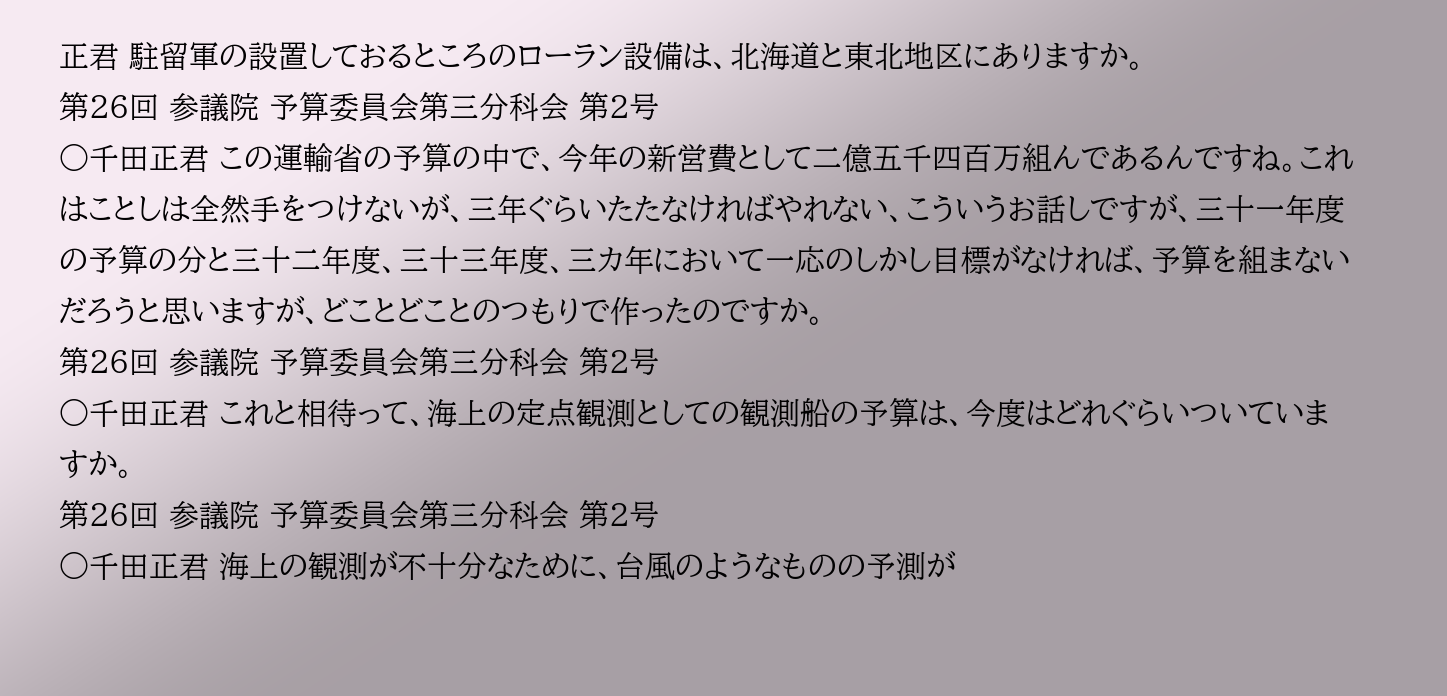正君 駐留軍の設置しておるところのローラン設備は、北海道と東北地区にありますか。
第26回 参議院 予算委員会第三分科会 第2号
○千田正君 この運輸省の予算の中で、今年の新営費として二億五千四百万組んであるんですね。これはことしは全然手をつけないが、三年ぐらいたたなければやれない、こういうお話しですが、三十一年度の予算の分と三十二年度、三十三年度、三カ年において一応のしかし目標がなければ、予算を組まないだろうと思いますが、どことどことのつもりで作ったのですか。
第26回 参議院 予算委員会第三分科会 第2号
○千田正君 これと相待って、海上の定点観測としての観測船の予算は、今度はどれぐらいついていますか。
第26回 参議院 予算委員会第三分科会 第2号
○千田正君 海上の観測が不十分なために、台風のようなものの予測が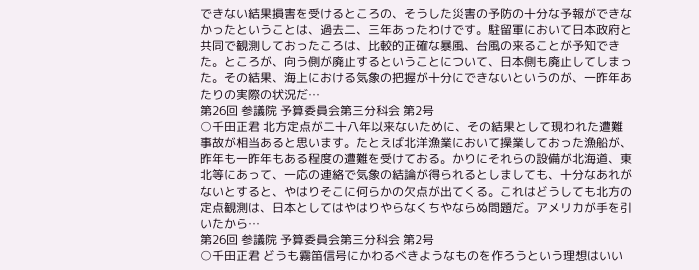できない結果損害を受けるところの、そうした災害の予防の十分な予報ができなかったということは、過去二、三年あったわけです。駐留軍において日本政府と共同で観測しておったころは、比較的正確な暴風、台風の来ることが予知できた。ところが、向う側が廃止するということについて、日本側も廃止してしまった。その結果、海上における気象の把握が十分にできないというのが、一昨年あたりの実際の状況だ…
第26回 参議院 予算委員会第三分科会 第2号
○千田正君 北方定点が二十八年以来ないために、その結果として現われた遭難事故が相当あると思います。たとえば北洋漁業において操業しておった漁船が、昨年も一昨年もある程度の遭難を受けておる。かりにそれらの設備が北海道、東北等にあって、一応の連絡で気象の結論が得られるとしましても、十分なあれがないとすると、やはりそこに何らかの欠点が出てくる。これはどうしても北方の定点観測は、日本としてはやはりやらなくちやならぬ問題だ。アメリカが手を引いたから…
第26回 参議院 予算委員会第三分科会 第2号
○千田正君 どうも霧笛信号にかわるべきようなものを作ろうという理想はいい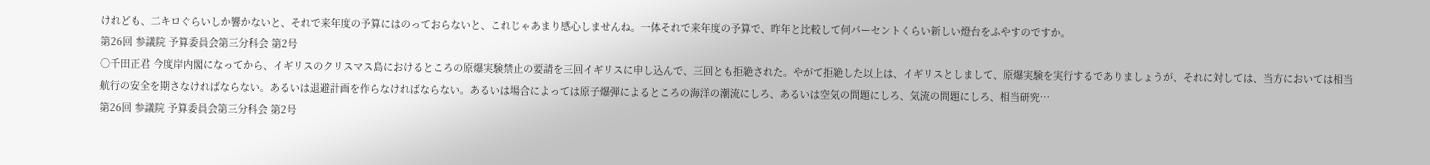けれども、二キロぐらいしか響かないと、それで来年度の予算にはのっておらないと、これじゃあまり感心しませんね。一体それで来年度の予算で、昨年と比較して何パーセントくらい新しい燈台をふやすのですか。
第26回 参議院 予算委員会第三分科会 第2号
○千田正君 今度岸内閣になってから、イギリスのクリスマス島におけるところの原爆実験禁止の要請を三回イギリスに申し込んで、三回とも拒絶された。やがて拒絶した以上は、イギリスとしまして、原爆実験を実行するでありましょうが、それに対しては、当方においては相当航行の安全を期さなければならない。あるいは退避計画を作らなければならない。あるいは場合によっては原子爆弾によるところの海洋の潮流にしろ、あるいは空気の問題にしろ、気流の問題にしろ、相当研究…
第26回 参議院 予算委員会第三分科会 第2号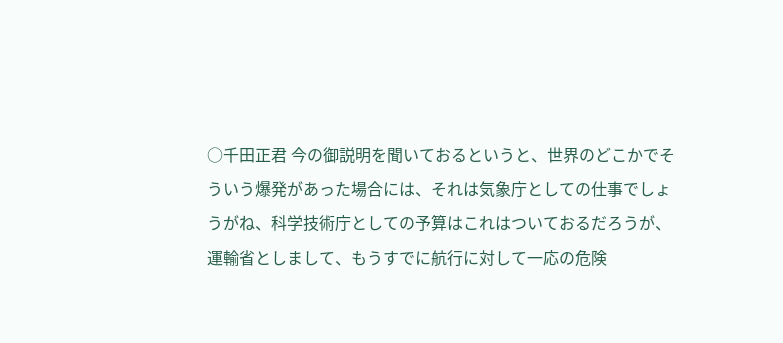○千田正君 今の御説明を聞いておるというと、世界のどこかでそういう爆発があった場合には、それは気象庁としての仕事でしょうがね、科学技術庁としての予算はこれはついておるだろうが、運輸省としまして、もうすでに航行に対して一応の危険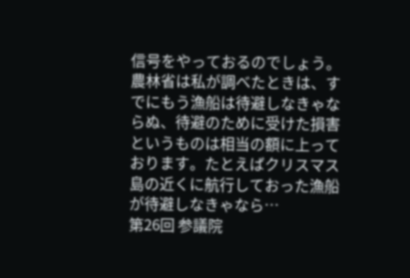信号をやっておるのでしょう。農林省は私が調べたときは、すでにもう漁船は待避しなきゃならぬ、待避のために受けた損害というものは相当の額に上っております。たとえばクリスマス島の近くに航行しておった漁船が待避しなきゃなら…
第26回 参議院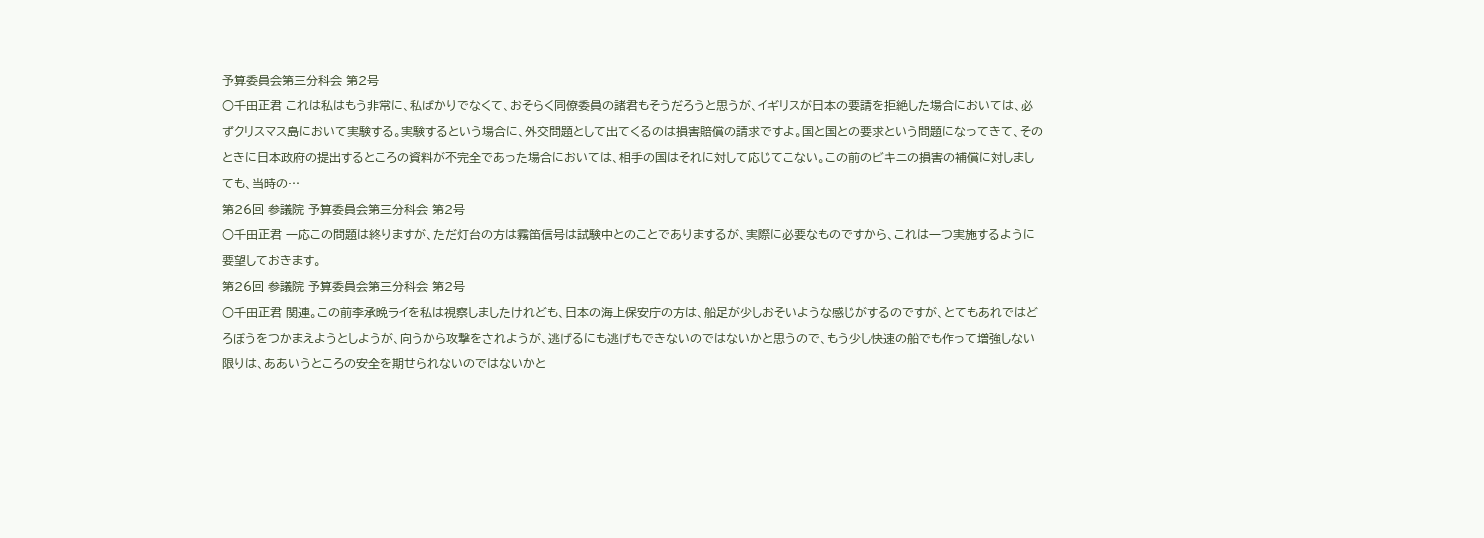予算委員会第三分科会 第2号
○千田正君 これは私はもう非常に、私ばかりでなくて、おそらく同僚委員の諸君もそうだろうと思うが、イギリスが日本の要請を拒絶した場合においては、必ずクリスマス島において実験する。実験するという場合に、外交問題として出てくるのは損害賠償の請求ですよ。国と国との要求という問題になってきて、そのときに日本政府の提出するところの資料が不完全であった場合においては、相手の国はそれに対して応じてこない。この前のビキニの損害の補償に対しましても、当時の…
第26回 参議院 予算委員会第三分科会 第2号
○千田正君 一応この問題は終りますが、ただ灯台の方は霧笛信号は試験中とのことでありまするが、実際に必要なものですから、これは一つ実施するように要望しておきます。
第26回 参議院 予算委員会第三分科会 第2号
○千田正君 関連。この前李承晩ライを私は視察しましたけれども、日本の海上保安庁の方は、船足が少しおそいような感じがするのですが、とてもあれではどろぼうをつかまえようとしようが、向うから攻撃をされようが、逃げるにも逃げもできないのではないかと思うので、もう少し快速の船でも作って増強しない限りは、ああいうところの安全を期せられないのではないかと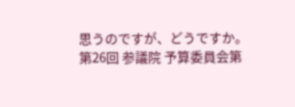思うのですが、どうですか。
第26回 参議院 予算委員会第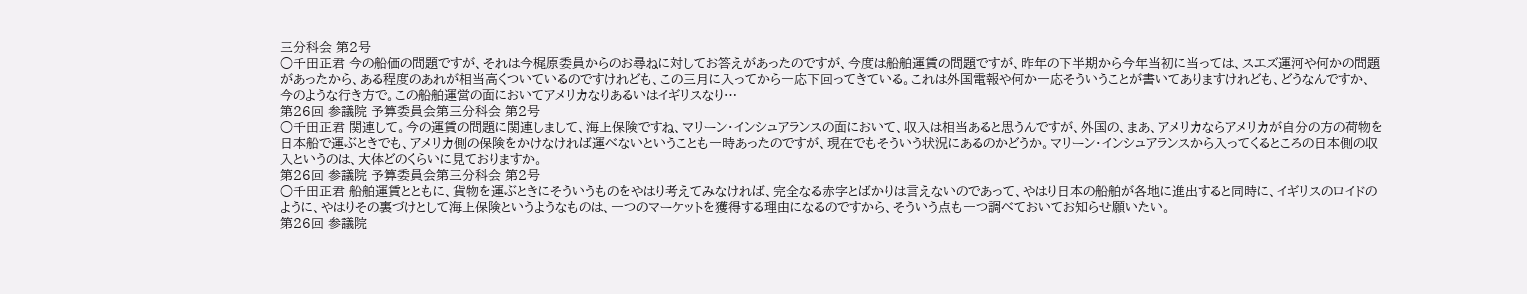三分科会 第2号
○千田正君 今の船価の問題ですが、それは今梶原委員からのお尋ねに対してお答えがあったのですが、今度は船舶運賃の問題ですが、昨年の下半期から今年当初に当っては、スエズ運河や何かの問題があったから、ある程度のあれが相当高くついているのですけれども、この三月に入ってから一応下回ってきている。これは外国電報や何か一応そういうことが書いてありますけれども、どうなんですか、今のような行き方で。この船舶運営の面においてアメリカなりあるいはイギリスなり…
第26回 参議院 予算委員会第三分科会 第2号
○千田正君 関連して。今の運賃の問題に関連しまして、海上保険ですね、マリーン・インシュアランスの面において、収入は相当あると思うんですが、外国の、まあ、アメリカならアメリカが自分の方の荷物を日本船で運ぶときでも、アメリカ側の保険をかけなければ運べないということも一時あったのですが、現在でもそういう状況にあるのかどうか。マリーン・インシュアランスから入ってくるところの日本側の収入というのは、大体どのくらいに見ておりますか。
第26回 参議院 予算委員会第三分科会 第2号
○千田正君 船舶運賃とともに、貨物を運ぶときにそういうものをやはり考えてみなければ、完全なる赤字とばかりは言えないのであって、やはり日本の船舶が各地に進出すると同時に、イギリスのロイドのように、やはりその裏づけとして海上保険というようなものは、一つのマーケットを獲得する理由になるのですから、そういう点も一つ調べておいてお知らせ願いたい。
第26回 参議院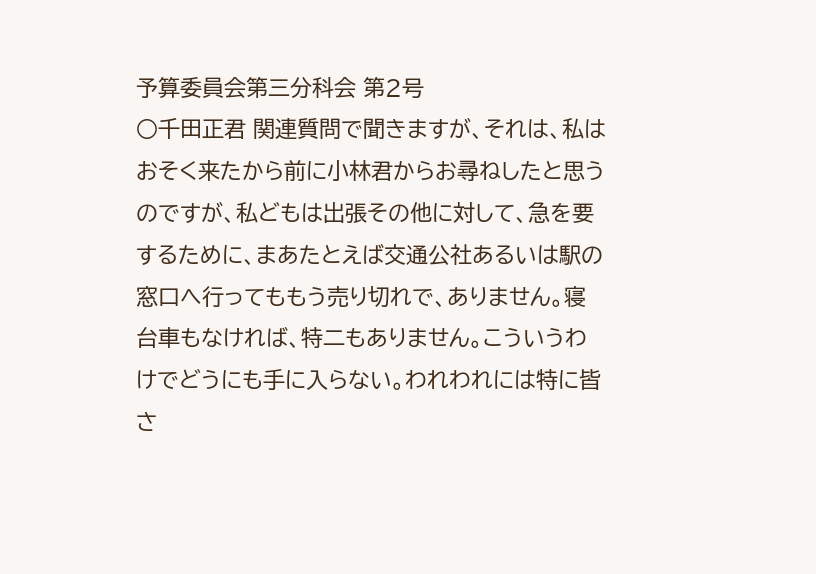予算委員会第三分科会 第2号
○千田正君 関連質問で聞きますが、それは、私はおそく来たから前に小林君からお尋ねしたと思うのですが、私どもは出張その他に対して、急を要するために、まあたとえば交通公社あるいは駅の窓口へ行ってももう売り切れで、ありません。寝台車もなければ、特二もありません。こういうわけでどうにも手に入らない。われわれには特に皆さ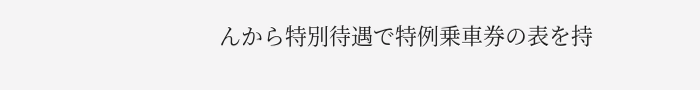んから特別待遇で特例乗車券の表を持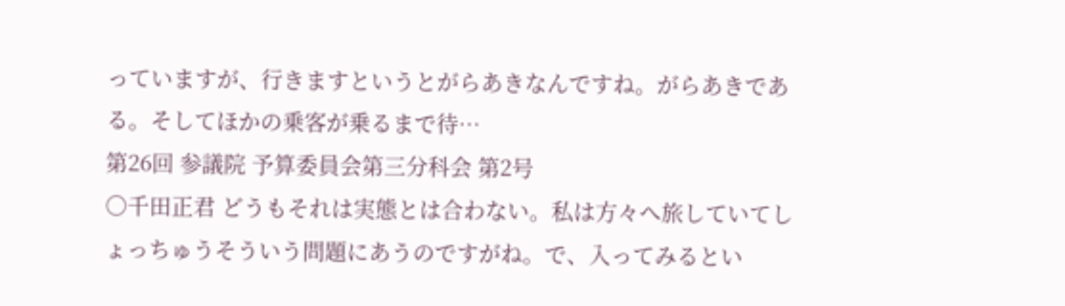っていますが、行きますというとがらあきなんですね。がらあきである。そしてほかの乗客が乗るまで待…
第26回 参議院 予算委員会第三分科会 第2号
○千田正君 どうもそれは実態とは合わない。私は方々へ旅していてしょっちゅうそういう問題にあうのですがね。で、入ってみるとい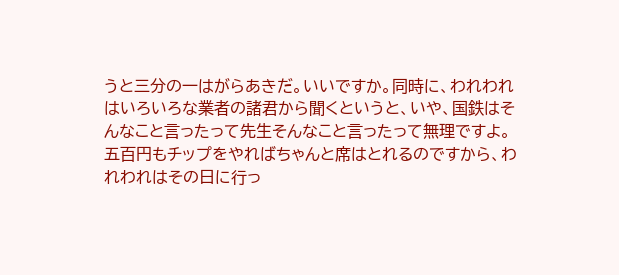うと三分の一はがらあきだ。いいですか。同時に、われわれはいろいろな業者の諸君から聞くというと、いや、国鉄はそんなこと言ったって先生そんなこと言ったって無理ですよ。五百円もチップをやればちゃんと席はとれるのですから、われわれはその日に行っ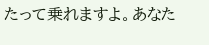たって乗れますよ。あなた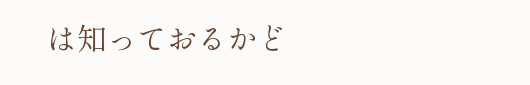は知っておるかど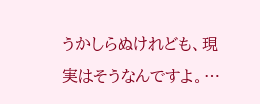うかしらぬけれども、現実はそうなんですよ。…